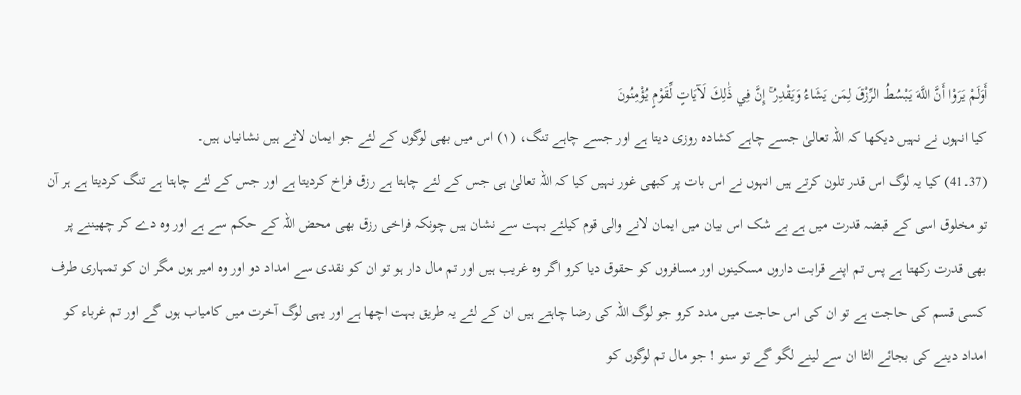أَوَلَمْ يَرَوْا أَنَّ اللَّهَ يَبْسُطُ الرِّزْقَ لِمَن يَشَاءُ وَيَقْدِرُ ۚ إِنَّ فِي ذَٰلِكَ لَآيَاتٍ لِّقَوْمٍ يُؤْمِنُونَ
کیا انہوں نے نہیں دیکھا کہ اللہ تعالیٰ جسے چاہے کشادہ روزی دیتا ہے اور جسے چاہے تنگ، (١) اس میں بھی لوگوں کے لئے جو ایمان لاتے ہیں نشانیاں ہیں۔
(37۔41) کیا یہ لوگ اس قدر تلون کرتے ہیں انہوں نے اس بات پر کبھی غور نہیں کیا کہ اللہ تعالیٰ ہی جس کے لئے چاہتا ہے رزق فراخ کردیتا ہے اور جس کے لئے چاہتا ہے تنگ کردیتا ہے ہر آن تو مخلوق اسی کے قبضہ قدرت میں ہے بے شک اس بیان میں ایمان لانے والی قوم کیلئے بہت سے نشان ہیں چونکہ فراخی رزق بھی محض اللہ کے حکم سے ہے اور وہ دے کر چھیننے پر بھی قدرت رکھتا ہے پس تم اپنے قرابت داروں مسکینوں اور مسافروں کو حقوق دیا کرو اگر وہ غریب ہیں اور تم مال دار ہو تو ان کو نقدی سے امداد دو اور وہ امیر ہوں مگر ان کو تمہاری طرف کسی قسم کی حاجت ہے تو ان کی اس حاجت میں مدد کرو جو لوگ اللہ کی رضا چاہتے ہیں ان کے لئے یہ طریق بہت اچھا ہے اور یہی لوگ آخرت میں کامیاب ہوں گے اور تم غرباء کو امداد دینے کی بجائے الٹا ان سے لینے لگو گے تو سنو ! جو مال تم لوگوں کو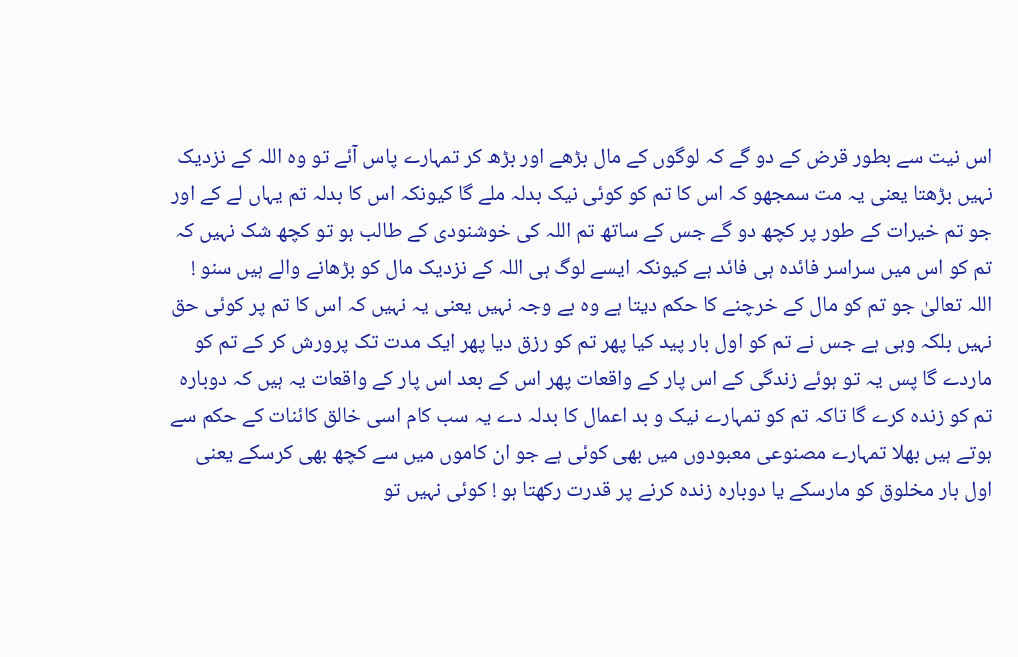اس نیت سے بطور قرض کے دو گے کہ لوگوں کے مال بڑھے اور بڑھ کر تمہارے پاس آئے تو وہ اللہ کے نزدیک نہیں بڑھتا یعنی یہ مت سمجھو کہ اس کا تم کو کوئی نیک بدلہ ملے گا کیونکہ اس کا بدلہ تم یہاں لے کے اور جو تم خیرات کے طور پر کچھ دو گے جس کے ساتھ تم اللہ کی خوشنودی کے طالب ہو تو کچھ شک نہیں کہ تم کو اس میں سراسر فائدہ ہی فائد ہے کیونکہ ایسے لوگ ہی اللہ کے نزدیک مال کو بڑھانے والے ہیں سنو ! اللہ تعالیٰ جو تم کو مال کے خرچنے کا حکم دیتا ہے وہ بے وجہ نہیں یعنی یہ نہیں کہ اس کا تم پر کوئی حق نہیں بلکہ وہی ہے جس نے تم کو اول بار پید کیا پھر تم کو رزق دیا پھر ایک مدت تک پرورش کر کے تم کو ماردے گا پس یہ تو ہوئے زندگی کے اس پار کے واقعات پھر اس کے بعد اس پار کے واقعات یہ ہیں کہ دوبارہ تم کو زندہ کرے گا تاکہ تم کو تمہارے نیک و بد اعمال کا بدلہ دے یہ سب کام اسی خالق کائنات کے حکم سے ہوتے ہیں بھلا تمہارے مصنوعی معبودوں میں بھی کوئی ہے جو ان کاموں میں سے کچھ بھی کرسکے یعنی اول بار مخلوق کو مارسکے یا دوبارہ زندہ کرنے پر قدرت رکھتا ہو ! کوئی نہیں تو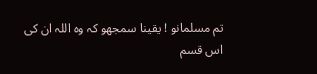تم مسلمانو ! یقینا سمجھو کہ وہ اللہ ان کی اس قسم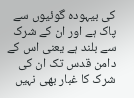کی بیہودہ گوئیوں سے پاک ہے اور ان کے شرک سے بلند ہے یعنی اس کے دامن قدس تک ان کی شرک کا غبار بھی نہیں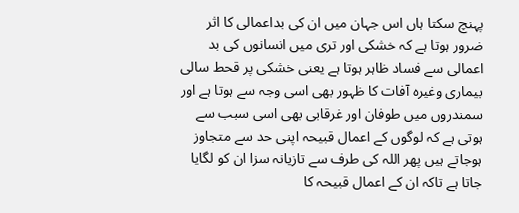پہنچ سکتا ہاں اس جہان میں ان کی بداعمالی کا اثر ضرور ہوتا ہے کہ خشکی اور تری میں انسانوں کی بد اعمالی سے فساد ظاہر ہوتا ہے یعنی خشکی پر قحط سالی بیماری وغیرہ آفات کا ظہور بھی اسی وجہ سے ہوتا ہے اور سمندروں میں طوفان اور غرقابی بھی اسی سبب سے ہوتی ہے کہ لوگوں کے اعمال قبیحہ اپنی حد سے متجاوز ہوجاتے ہیں پھر اللہ کی طرف سے تازیانہ سزا ان کو لگایا جاتا ہے تاکہ ان کے اعمال قبیحہ کا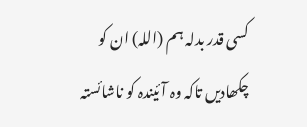کسی قدر بدلہ ہم (اللہ) ان کو چکھادیں تاکہ وہ آئیندہ کو ناشائستہ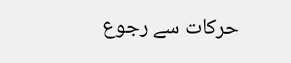حرکات سے رجوع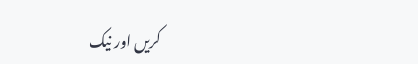کریں اور نیک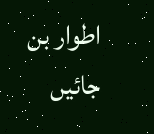اطوار بن جائیں